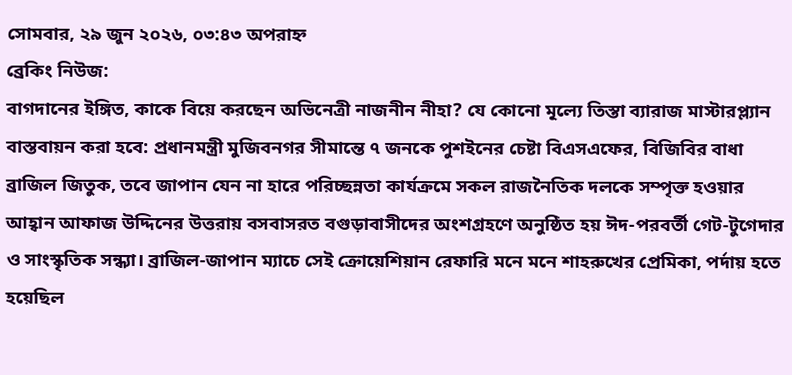সোমবার, ২৯ জুন ২০২৬, ০৩:৪৩ অপরাহ্ন
ব্রেকিং নিউজ:
বাগদানের ইঙ্গিত, কাকে বিয়ে করছেন অভিনেত্রী নাজনীন নীহা? যে কোনো মূল্যে তিস্তা ব্যারাজ মাস্টারপ্ল্যান বাস্তবায়ন করা হবে: প্রধানমন্ত্রী মুজিবনগর সীমান্তে ৭ জনকে পুশইনের চেষ্টা বিএসএফের, বিজিবির বাধা ব্রাজিল জিতুক, তবে জাপান যেন না হারে পরিচ্ছন্নতা কার্যক্রমে সকল রাজনৈতিক দলকে সম্পৃক্ত হওয়ার আহ্বান আফাজ উদ্দিনের উত্তরায় বসবাসরত বগুড়াবাসীদের অংশগ্রহণে অনুষ্ঠিত হয় ঈদ-পরবর্তী গেট-টুগেদার ও সাংস্কৃতিক সন্ধ্যা। ব্রাজিল-জাপান ম্যাচে সেই ক্রোয়েশিয়ান রেফারি মনে মনে শাহরুখের প্রেমিকা, পর্দায় হতে হয়েছিল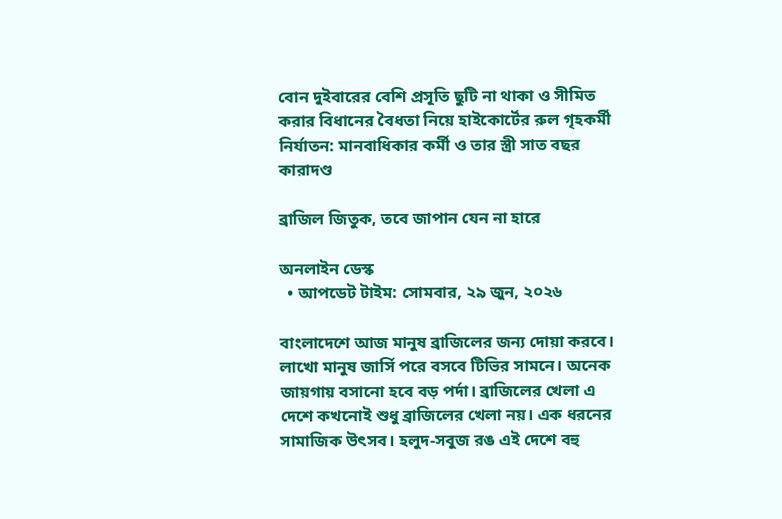বোন দুইবারের বেশি প্রসূতি ছুটি না থাকা ও সীমিত করার বিধানের বৈধতা নিয়ে হাইকোর্টের রুল গৃহকর্মী নির্যাতন: মানবাধিকার কর্মী ও তার স্ত্রী সাত বছর কারাদণ্ড

ব্রাজিল জিতুক, তবে জাপান যেন না হারে

অনলাইন ডেস্ক
  • আপডেট টাইম: সোমবার, ২৯ জুন, ২০২৬

বাংলাদেশে আজ মানুষ ব্রাজিলের জন্য দোয়া করবে। লাখো মানুষ জার্সি পরে বসবে টিভির সামনে। অনেক জায়গায় বসানো হবে বড় পর্দা। ব্রাজিলের খেলা এ দেশে কখনোই শুধু ব্রাজিলের খেলা নয়। এক ধরনের সামাজিক উৎসব। হলুদ-সবুজ রঙ এই দেশে বহু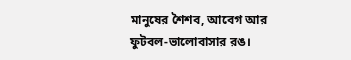মানুষের শৈশব, আবেগ আর ফুটবল-ভালোবাসার রঙ।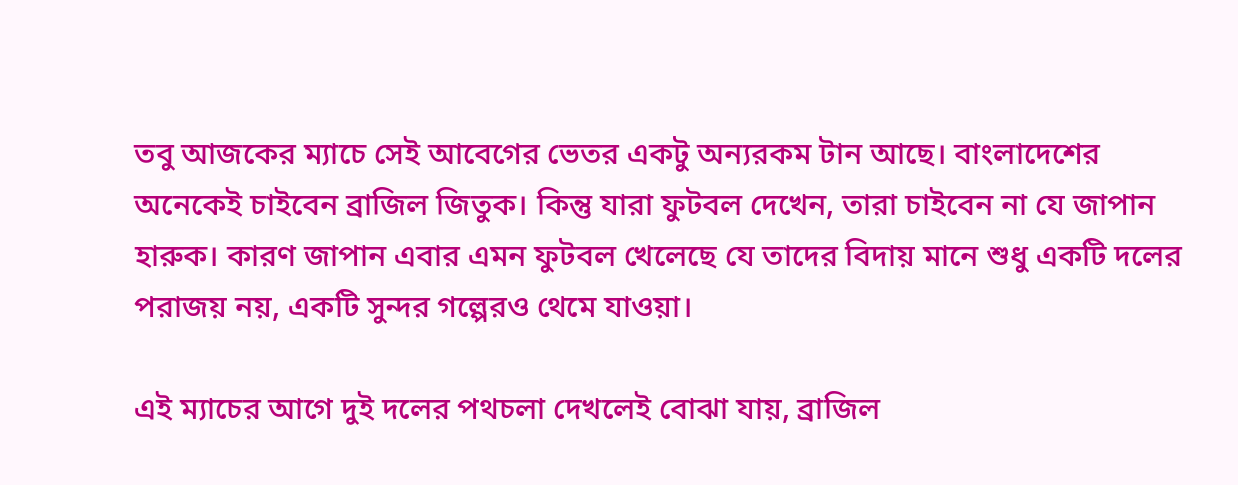তবু আজকের ম্যাচে সেই আবেগের ভেতর একটু অন্যরকম টান আছে। বাংলাদেশের অনেকেই চাইবেন ব্রাজিল জিতুক। কিন্তু যারা ফুটবল দেখেন, তারা চাইবেন না যে জাপান হারুক। কারণ জাপান এবার এমন ফুটবল খেলেছে যে তাদের বিদায় মানে শুধু একটি দলের পরাজয় নয়, একটি সুন্দর গল্পেরও থেমে যাওয়া।

এই ম্যাচের আগে দুই দলের পথচলা দেখলেই বোঝা যায়, ব্রাজিল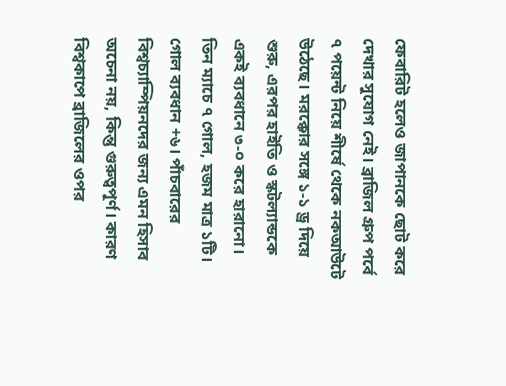ফেবারিট হলেও জাপানকে ছোট করে দেখার সুযোগ নেই। ব্রাজিল গ্রুপ পর্বে ৭ পয়েন্ট নিয়ে শীর্ষে থেকে নকআউটে উঠেছে। মরক্কোর সঙ্গে ১-১ ড্র দিয়ে শুরু, এরপর হাইতি ও স্কটল্যান্ডকে একই ব্যবধানে ৩-০ করে হারানো। তিন ম্যাচে ৭ গোল, হজম মাত্র ১টি। গোল ব্যবধান +৬। পাঁচবারের বিশ্বচ্যাম্পিয়নদের জন্য এমন হিসাব অচেনা নয়, কিন্তু গুরুত্বপূর্ণ। কারণ বিশ্বকাপে ব্রাজিলের ওপর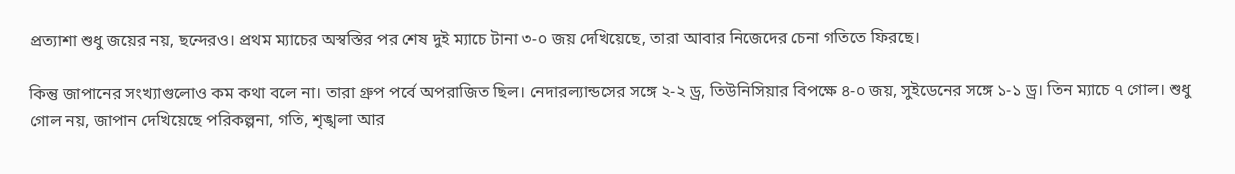প্রত্যাশা শুধু জয়ের নয়, ছন্দেরও। প্রথম ম্যাচের অস্বস্তির পর শেষ দুই ম্যাচে টানা ৩-০ জয় দেখিয়েছে, তারা আবার নিজেদের চেনা গতিতে ফিরছে।

কিন্তু জাপানের সংখ্যাগুলোও কম কথা বলে না। তারা গ্রুপ পর্বে অপরাজিত ছিল। নেদারল্যান্ডসের সঙ্গে ২-২ ড্র, তিউনিসিয়ার বিপক্ষে ৪-০ জয়, সুইডেনের সঙ্গে ১-১ ড্র। তিন ম্যাচে ৭ গোল। শুধু গোল নয়, জাপান দেখিয়েছে পরিকল্পনা, গতি, শৃঙ্খলা আর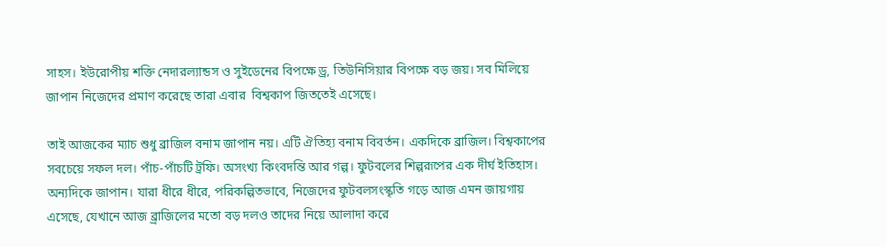সাহস। ইউরোপীয় শক্তি নেদারল্যান্ডস ও সুইডেনের বিপক্ষে ড্র, তিউনিসিয়ার বিপক্ষে বড় জয়। সব মিলিয়ে জাপান নিজেদের প্রমাণ করেছে তারা এবার  বিশ্বকাপ জিততেই এসেছে।

তাই আজকের ম্যাচ শুধু ব্রাজিল বনাম জাপান নয়। এটি ঐতিহ্য বনাম বিবর্তন। একদিকে ব্রাজিল। বিশ্বকাপের সবচেয়ে সফল দল। পাঁচ-পাঁচটি ট্রফি। অসংখ্য কিংবদন্তি আর গল্প। ফুটবলের শিল্পরূপের এক দীর্ঘ ইতিহাস। অন্যদিকে জাপান। যারা ধীরে ধীরে, পরিকল্পিতভাবে, নিজেদের ফুটবলসংস্কৃতি গড়ে আজ এমন জায়গায় এসেছে, যেখানে আজ ব্র্রাজিলের মতো বড় দলও তাদের নিয়ে আলাদা করে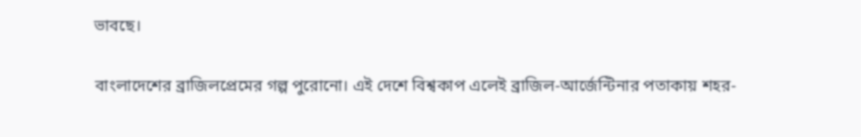ভাবছে।

বাংলাদেশের ব্রাজিলপ্রেমের গল্প পুরোনো। এই দেশে বিশ্বকাপ এলেই ব্রাজিল-আর্জেন্টিনার পতাকায় শহর-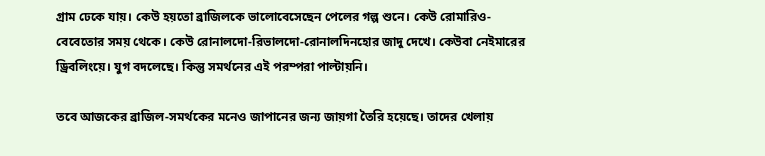গ্রাম ঢেকে যায়। কেউ হয়তো ব্রাজিলকে ভালোবেসেছেন পেলের গল্প শুনে। কেউ রোমারিও-বেবেতোর সময় থেকে। কেউ রোনালদো-রিভালদো-রোনালদিনহোর জাদু দেখে। কেউবা নেইমারের ড্রিবলিংয়ে। যুগ বদলেছে। কিন্তু সমর্থনের এই পরম্পরা পাল্টায়নি।

তবে আজকের ব্রাজিল-সমর্থকের মনেও জাপানের জন্য জায়গা তৈরি হয়েছে। তাদের খেলায়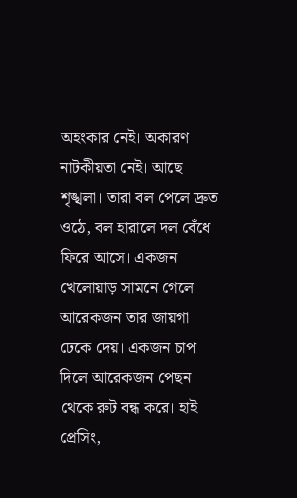অহংকার নেই। অকারণ নাটকীয়তা নেই। আছে শৃঙ্খলা। তারা বল পেলে দ্রুত ওঠে, বল হারালে দল বেঁধে ফিরে আসে। একজন খেলোয়াড় সামনে গেলে আরেকজন তার জায়গা ঢেকে দেয়। একজন চাপ দিলে আরেকজন পেছন থেকে রুট বন্ধ করে। হাই প্রেসিং,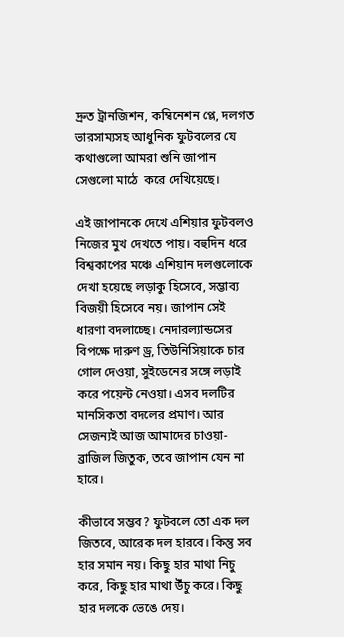দ্রুত ট্রানজিশন, কম্বিনেশন প্লে, দলগত ভারসাম্যসহ আধুনিক ফুটবলের যে কথাগুলো আমরা শুনি জাপান সেগুলো মাঠে  করে দেখিয়েছে।

এই জাপানকে দেখে এশিয়ার ফুটবলও নিজের মুখ দেখতে পায়। বহুদিন ধরে বিশ্বকাপের মঞ্চে এশিয়ান দলগুলোকে দেখা হয়েছে লড়াকু হিসেবে, সম্ভাব্য বিজয়ী হিসেবে নয়। জাপান সেই ধারণা বদলাচ্ছে। নেদারল্যান্ডসের বিপক্ষে দারুণ ড্র, তিউনিসিয়াকে চার গোল দেওয়া, সুইডেনের সঙ্গে লড়াই করে পয়েন্ট নেওয়া। এসব দলটির মানসিকতা বদলের প্রমাণ। আর সেজন্যই আজ আমাদের চাওয়া- ব্রাজিল জিতুক, তবে জাপান যেন না হারে।

কীভাবে সম্ভব? ফুটবলে তো এক দল জিতবে, আরেক দল হারবে। কিন্তু সব হার সমান নয়। কিছু হার মাথা নিচু করে, কিছু হার মাথা উঁচু করে। কিছু হার দলকে ভেঙে দেয়।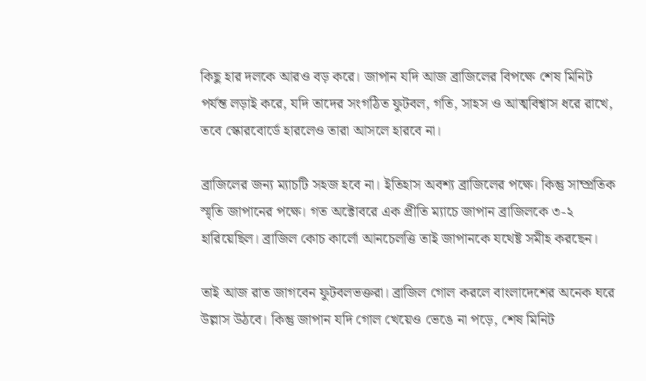কিছু হার দলকে আরও বড় করে। জাপান যদি আজ ব্রাজিলের বিপক্ষে শেষ মিনিট পর্যন্ত লড়াই করে, যদি তাদের সংগঠিত ফুটবল, গতি, সাহস ও আত্মবিশ্বাস ধরে রাখে, তবে স্কোরবোর্ডে হারলেও তারা আসলে হারবে না।

ব্রাজিলের জন্য ম্যাচটি সহজ হবে না। ইতিহাস অবশ্য ব্রাজিলের পক্ষে। কিন্তু সাম্প্রতিক স্মৃতি জাপানের পক্ষে। গত অক্টোবরে এক প্রীতি ম্যাচে জাপান ব্রাজিলকে ৩-২ হারিয়েছিল। ব্রাজিল কোচ কার্লো আনচেলত্তি তাই জাপানকে যথেষ্ট সমীহ করছেন।

তাই আজ রাত জাগবেন ফুটবলভক্তরা। ব্রাজিল গোল করলে বাংলাদেশের অনেক ঘরে উল্লাস উঠবে। কিন্তু জাপান যদি গোল খেয়েও ভেঙে না পড়ে, শেষ মিনিট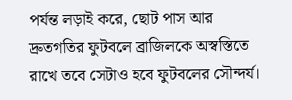পর্যন্ত লড়াই করে, ছোট পাস আর দ্রুতগতির ফুটবলে ব্রাজিলকে অস্বস্তিতে রাখে তবে সেটাও হবে ফুটবলের সৌন্দর্য।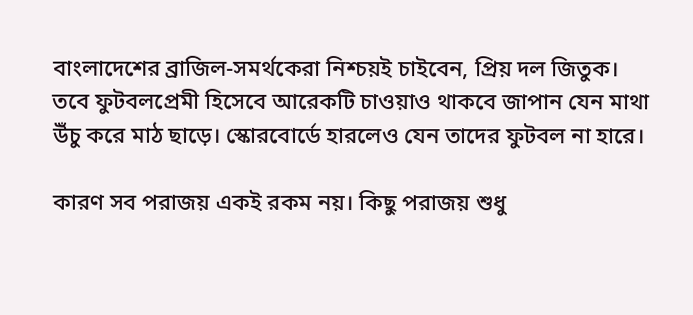বাংলাদেশের ব্রাজিল-সমর্থকেরা নিশ্চয়ই চাইবেন, প্রিয় দল জিতুক। তবে ফুটবলপ্রেমী হিসেবে আরেকটি চাওয়াও থাকবে জাপান যেন মাথা উঁচু করে মাঠ ছাড়ে। স্কোরবোর্ডে হারলেও যেন তাদের ফুটবল না হারে।

কারণ সব পরাজয় একই রকম নয়। কিছু পরাজয় শুধু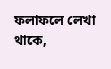ফলাফলে লেখা থাকে,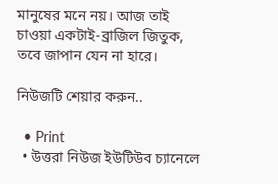মানুষের মনে নয়। আজ তাই চাওয়া একটাই-ব্রাজিল জিতুক, তবে জাপান যেন না হারে।

নিউজটি শেয়ার করুন..

  • Print
  • উত্তরা নিউজ ইউটিউব চ্যানেলে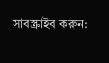সাবস্ক্রাইব করুন: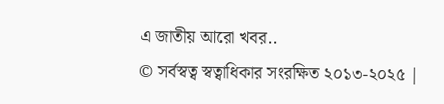এ জাতীয় আরো খবর..
© সর্বস্বত্ব স্বত্বাধিকার সংরক্ষিত ২০১৩-২০২৫ |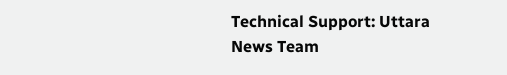Technical Support: Uttara News Team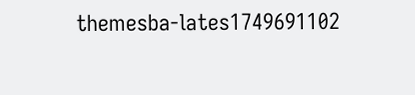themesba-lates1749691102